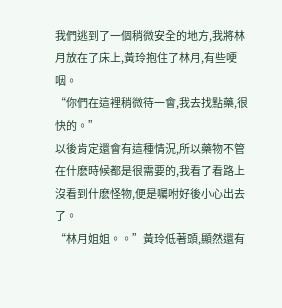我們逃到了一個稍微安全的地方,我將林月放在了床上,黃玲抱住了林月,有些哽咽。
“你們在這裡稍微待一會,我去找點藥,很快的。”
以後肯定還會有這種情況,所以藥物不管在什麽時候都是很需要的,我看了看路上沒看到什麽怪物,便是囑咐好後小心出去了。
“林月姐姐。。”黃玲低著頭,顯然還有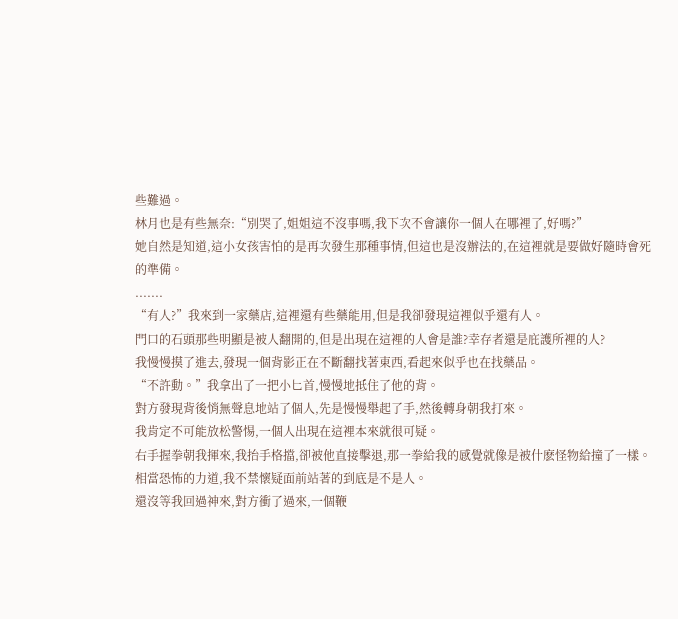些難過。
林月也是有些無奈:“別哭了,姐姐這不沒事嗎,我下次不會讓你一個人在哪裡了,好嗎?”
她自然是知道,這小女孩害怕的是再次發生那種事情,但這也是沒辦法的,在這裡就是要做好隨時會死的準備。
.......
“有人?”我來到一家藥店,這裡還有些藥能用,但是我卻發現這裡似乎還有人。
門口的石頭那些明顯是被人翻開的,但是出現在這裡的人會是誰?幸存者還是庇護所裡的人?
我慢慢摸了進去,發現一個背影正在不斷翻找著東西,看起來似乎也在找藥品。
“不許動。”我拿出了一把小匕首,慢慢地抵住了他的背。
對方發現背後悄無聲息地站了個人,先是慢慢舉起了手,然後轉身朝我打來。
我肯定不可能放松警惕,一個人出現在這裡本來就很可疑。
右手握拳朝我揮來,我抬手格擋,卻被他直接擊退,那一拳給我的感覺就像是被什麽怪物給撞了一樣。
相當恐怖的力道,我不禁懷疑面前站著的到底是不是人。
還沒等我回過神來,對方衝了過來,一個鞭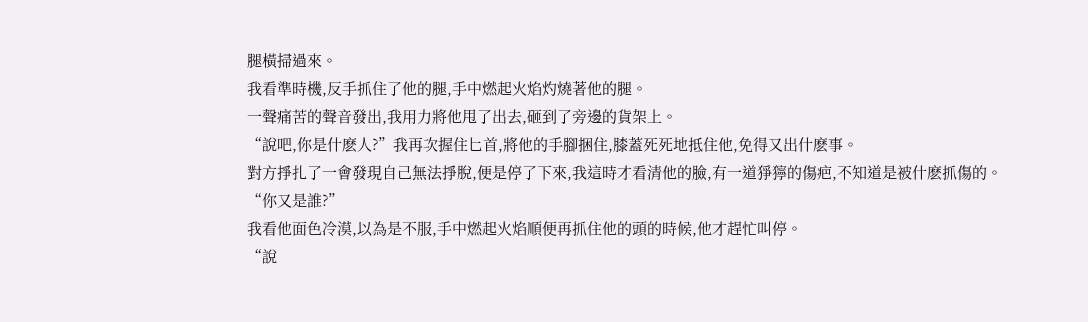腿橫掃過來。
我看準時機,反手抓住了他的腿,手中燃起火焰灼燒著他的腿。
一聲痛苦的聲音發出,我用力將他甩了出去,砸到了旁邊的貨架上。
“說吧,你是什麽人?”我再次握住匕首,將他的手腳捆住,膝蓋死死地抵住他,免得又出什麽事。
對方掙扎了一會發現自己無法掙脫,便是停了下來,我這時才看清他的臉,有一道猙獰的傷疤,不知道是被什麽抓傷的。
“你又是誰?”
我看他面色冷漠,以為是不服,手中燃起火焰順便再抓住他的頭的時候,他才趕忙叫停。
“說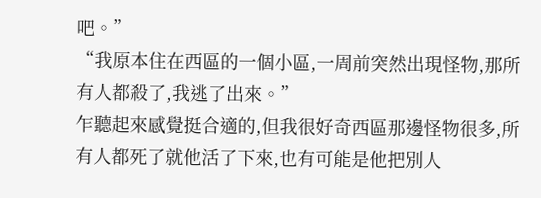吧。”
“我原本住在西區的一個小區,一周前突然出現怪物,那所有人都殺了,我逃了出來。”
乍聽起來感覺挺合適的,但我很好奇西區那邊怪物很多,所有人都死了就他活了下來,也有可能是他把別人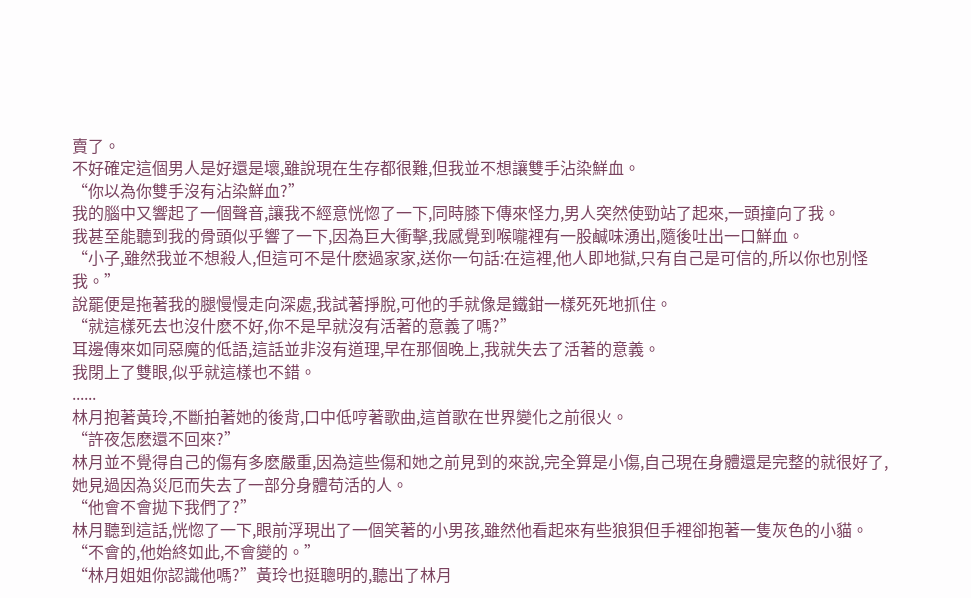賣了。
不好確定這個男人是好還是壞,雖說現在生存都很難,但我並不想讓雙手沾染鮮血。
“你以為你雙手沒有沾染鮮血?”
我的腦中又響起了一個聲音,讓我不經意恍惚了一下,同時膝下傳來怪力,男人突然使勁站了起來,一頭撞向了我。
我甚至能聽到我的骨頭似乎響了一下,因為巨大衝擊,我感覺到喉嚨裡有一股鹹味湧出,隨後吐出一口鮮血。
“小子,雖然我並不想殺人,但這可不是什麽過家家,送你一句話:在這裡,他人即地獄,只有自己是可信的,所以你也別怪我。”
說罷便是拖著我的腿慢慢走向深處,我試著掙脫,可他的手就像是鐵鉗一樣死死地抓住。
“就這樣死去也沒什麽不好,你不是早就沒有活著的意義了嗎?”
耳邊傳來如同惡魔的低語,這話並非沒有道理,早在那個晚上,我就失去了活著的意義。
我閉上了雙眼,似乎就這樣也不錯。
......
林月抱著黃玲,不斷拍著她的後背,口中低哼著歌曲,這首歌在世界變化之前很火。
“許夜怎麽還不回來?”
林月並不覺得自己的傷有多麽嚴重,因為這些傷和她之前見到的來說,完全算是小傷,自己現在身體還是完整的就很好了,她見過因為災厄而失去了一部分身體苟活的人。
“他會不會拋下我們了?”
林月聽到這話,恍惚了一下,眼前浮現出了一個笑著的小男孩,雖然他看起來有些狼狽但手裡卻抱著一隻灰色的小貓。
“不會的,他始終如此,不會變的。”
“林月姐姐你認識他嗎?”黃玲也挺聰明的,聽出了林月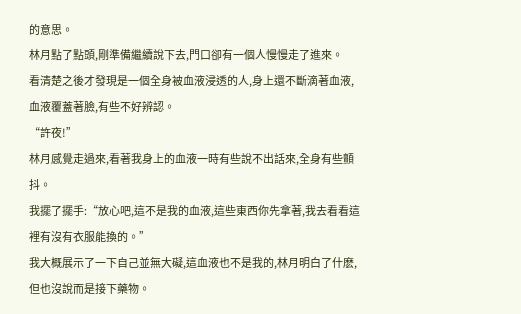的意思。
林月點了點頭,剛準備繼續說下去,門口卻有一個人慢慢走了進來。
看清楚之後才發現是一個全身被血液浸透的人,身上還不斷滴著血液,血液覆蓋著臉,有些不好辨認。
“許夜!”
林月感覺走過來,看著我身上的血液一時有些說不出話來,全身有些顫抖。
我擺了擺手:“放心吧,這不是我的血液,這些東西你先拿著,我去看看這裡有沒有衣服能換的。”
我大概展示了一下自己並無大礙,這血液也不是我的,林月明白了什麽,但也沒說而是接下藥物。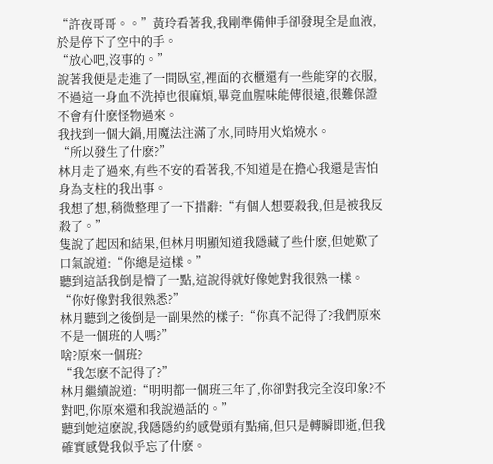“許夜哥哥。。”黃玲看著我,我剛準備伸手卻發現全是血液,於是停下了空中的手。
“放心吧,沒事的。”
說著我便是走進了一間臥室,裡面的衣櫃還有一些能穿的衣服,不過這一身血不洗掉也很麻煩,畢竟血腥味能傳很遠,很難保證不會有什麽怪物過來。
我找到一個大鍋,用魔法注滿了水,同時用火焰燒水。
“所以發生了什麽?”
林月走了過來,有些不安的看著我,不知道是在擔心我還是害怕身為支柱的我出事。
我想了想,稍微整理了一下措辭:“有個人想要殺我,但是被我反殺了。”
隻說了起因和結果,但林月明顯知道我隱藏了些什麽,但她歎了口氣說道:“你總是這樣。”
聽到這話我倒是懵了一點,這說得就好像她對我很熟一樣。
“你好像對我很熟悉?”
林月聽到之後倒是一副果然的樣子:“你真不記得了?我們原來不是一個班的人嗎?”
啥?原來一個班?
“我怎麽不記得了?”
林月繼續說道:“明明都一個班三年了,你卻對我完全沒印象?不對吧,你原來還和我說過話的。”
聽到她這麽說,我隱隱約約感覺頭有點痛,但只是轉瞬即逝,但我確實感覺我似乎忘了什麽。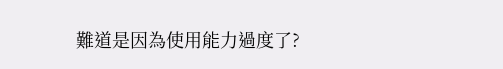難道是因為使用能力過度了?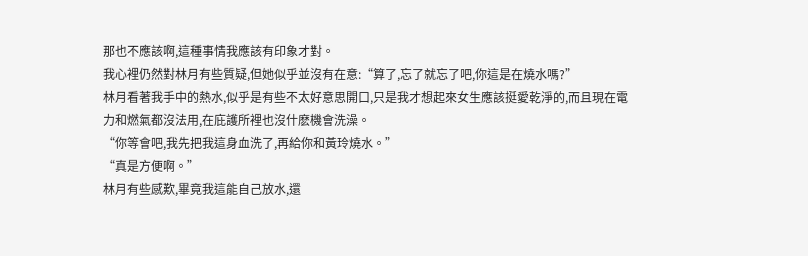那也不應該啊,這種事情我應該有印象才對。
我心裡仍然對林月有些質疑,但她似乎並沒有在意:“算了,忘了就忘了吧,你這是在燒水嗎?”
林月看著我手中的熱水,似乎是有些不太好意思開口,只是我才想起來女生應該挺愛乾淨的,而且現在電力和燃氣都沒法用,在庇護所裡也沒什麽機會洗澡。
“你等會吧,我先把我這身血洗了,再給你和黃玲燒水。”
“真是方便啊。”
林月有些感歎,畢竟我這能自己放水,還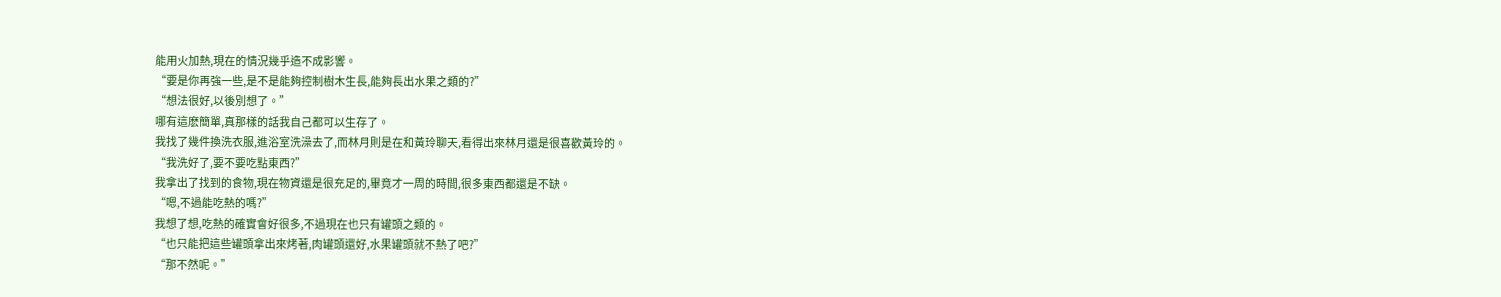能用火加熱,現在的情況幾乎造不成影響。
“要是你再強一些,是不是能夠控制樹木生長,能夠長出水果之類的?”
“想法很好,以後別想了。”
哪有這麽簡單,真那樣的話我自己都可以生存了。
我找了幾件換洗衣服,進浴室洗澡去了,而林月則是在和黃玲聊天,看得出來林月還是很喜歡黃玲的。
“我洗好了,要不要吃點東西?”
我拿出了找到的食物,現在物資還是很充足的,畢竟才一周的時間,很多東西都還是不缺。
“嗯,不過能吃熱的嗎?”
我想了想,吃熱的確實會好很多,不過現在也只有罐頭之類的。
“也只能把這些罐頭拿出來烤著,肉罐頭還好,水果罐頭就不熱了吧?”
“那不然呢。”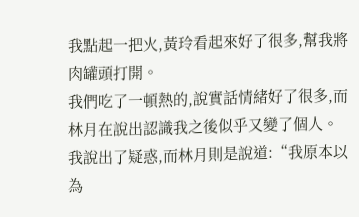我點起一把火,黃玲看起來好了很多,幫我將肉罐頭打開。
我們吃了一頓熱的,說實話情緒好了很多,而林月在說出認識我之後似乎又變了個人。
我說出了疑惑,而林月則是說道:“我原本以為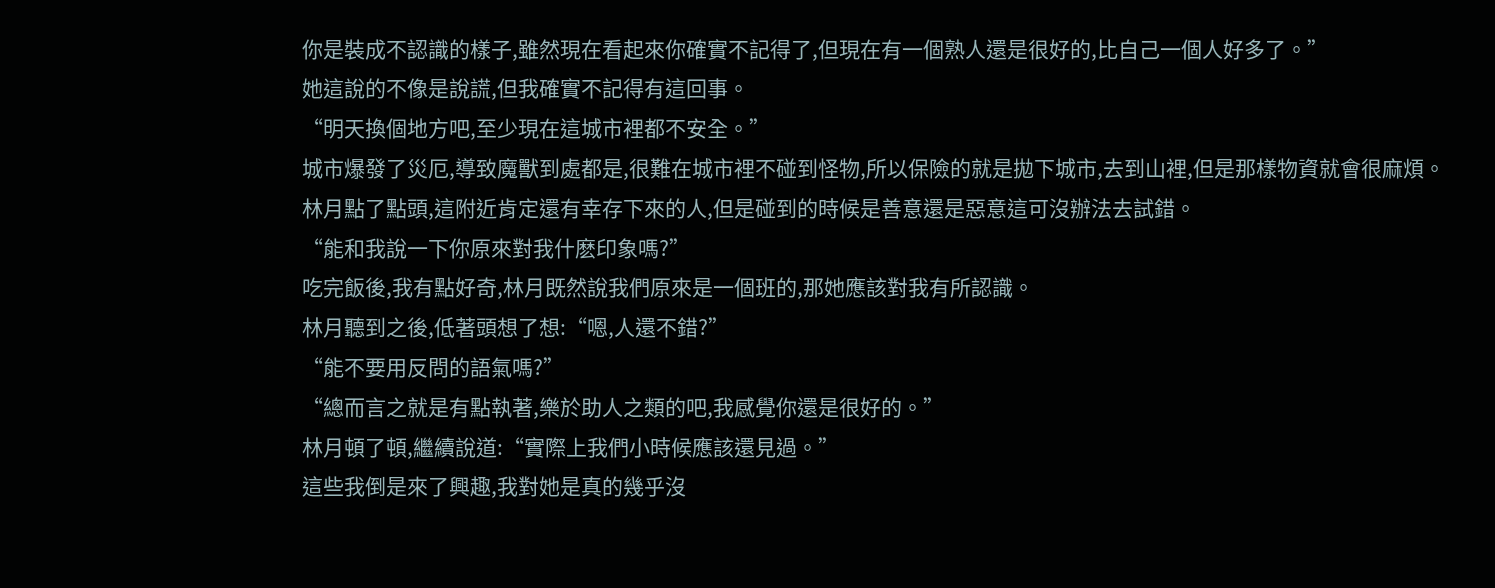你是裝成不認識的樣子,雖然現在看起來你確實不記得了,但現在有一個熟人還是很好的,比自己一個人好多了。”
她這說的不像是說謊,但我確實不記得有這回事。
“明天換個地方吧,至少現在這城市裡都不安全。”
城市爆發了災厄,導致魔獸到處都是,很難在城市裡不碰到怪物,所以保險的就是拋下城市,去到山裡,但是那樣物資就會很麻煩。
林月點了點頭,這附近肯定還有幸存下來的人,但是碰到的時候是善意還是惡意這可沒辦法去試錯。
“能和我說一下你原來對我什麽印象嗎?”
吃完飯後,我有點好奇,林月既然說我們原來是一個班的,那她應該對我有所認識。
林月聽到之後,低著頭想了想:“嗯,人還不錯?”
“能不要用反問的語氣嗎?”
“總而言之就是有點執著,樂於助人之類的吧,我感覺你還是很好的。”
林月頓了頓,繼續說道:“實際上我們小時候應該還見過。”
這些我倒是來了興趣,我對她是真的幾乎沒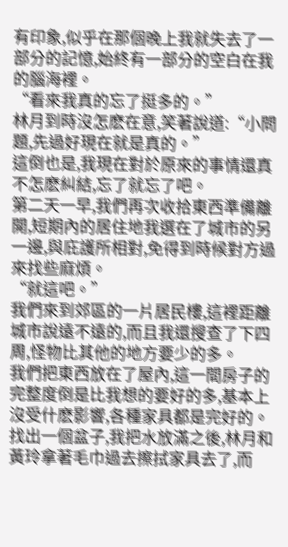有印象,似乎在那個晚上我就失去了一部分的記憶,始終有一部分的空白在我的腦海裡。
“看來我真的忘了挺多的。”
林月到時沒怎麽在意,笑著說道:“小問題,先過好現在就是真的。”
這倒也是,我現在對於原來的事情還真不怎麽糾結,忘了就忘了吧。
第二天一早,我們再次收拾東西準備離開,短期內的居住地我選在了城市的另一邊,與庇護所相對,免得到時候對方過來找些麻煩。
“就這吧。”
我們來到郊區的一片居民樓,這裡距離城市說遠不遠的,而且我還搜查了下四周,怪物比其他的地方要少的多。
我們把東西放在了屋內,這一間房子的完整度倒是比我想的要好的多,基本上沒受什麽影響,各種家具都是完好的。
找出一個盆子,我把水放滿之後,林月和黃玲拿著毛巾過去擦拭家具去了,而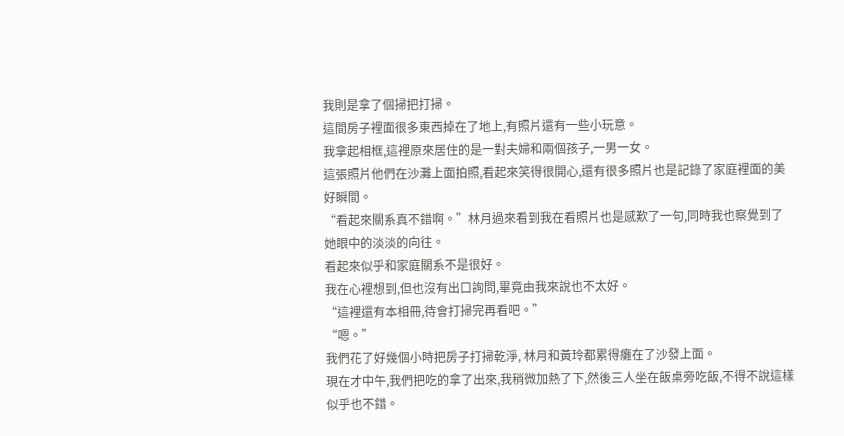我則是拿了個掃把打掃。
這間房子裡面很多東西掉在了地上,有照片還有一些小玩意。
我拿起相框,這裡原來居住的是一對夫婦和兩個孩子,一男一女。
這張照片他們在沙灘上面拍照,看起來笑得很開心,還有很多照片也是記錄了家庭裡面的美好瞬間。
“看起來關系真不錯啊。”林月過來看到我在看照片也是感歎了一句,同時我也察覺到了她眼中的淡淡的向往。
看起來似乎和家庭關系不是很好。
我在心裡想到,但也沒有出口詢問,畢竟由我來說也不太好。
“這裡還有本相冊,待會打掃完再看吧。”
“嗯。”
我們花了好幾個小時把房子打掃乾淨, 林月和黃玲都累得癱在了沙發上面。
現在才中午,我們把吃的拿了出來,我稍微加熱了下,然後三人坐在飯桌旁吃飯,不得不說這樣似乎也不錯。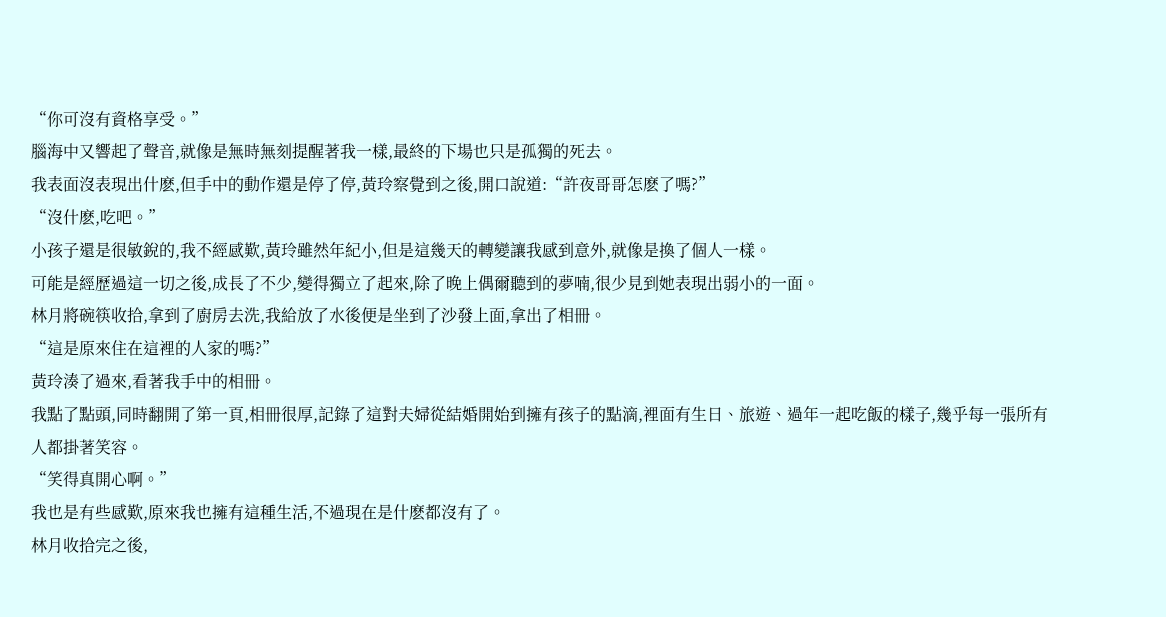“你可沒有資格享受。”
腦海中又響起了聲音,就像是無時無刻提醒著我一樣,最終的下場也只是孤獨的死去。
我表面沒表現出什麽,但手中的動作還是停了停,黃玲察覺到之後,開口說道:“許夜哥哥怎麽了嗎?”
“沒什麽,吃吧。”
小孩子還是很敏銳的,我不經感歎,黃玲雖然年紀小,但是這幾天的轉變讓我感到意外,就像是換了個人一樣。
可能是經歷過這一切之後,成長了不少,變得獨立了起來,除了晚上偶爾聽到的夢喃,很少見到她表現出弱小的一面。
林月將碗筷收拾,拿到了廚房去洗,我給放了水後便是坐到了沙發上面,拿出了相冊。
“這是原來住在這裡的人家的嗎?”
黃玲湊了過來,看著我手中的相冊。
我點了點頭,同時翻開了第一頁,相冊很厚,記錄了這對夫婦從結婚開始到擁有孩子的點滴,裡面有生日、旅遊、過年一起吃飯的樣子,幾乎每一張所有人都掛著笑容。
“笑得真開心啊。”
我也是有些感歎,原來我也擁有這種生活,不過現在是什麽都沒有了。
林月收拾完之後,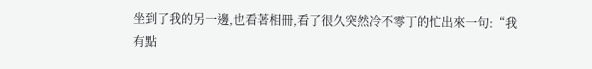坐到了我的另一邊,也看著相冊,看了很久突然冷不零丁的忙出來一句:“我有點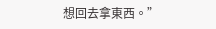想回去拿東西。”